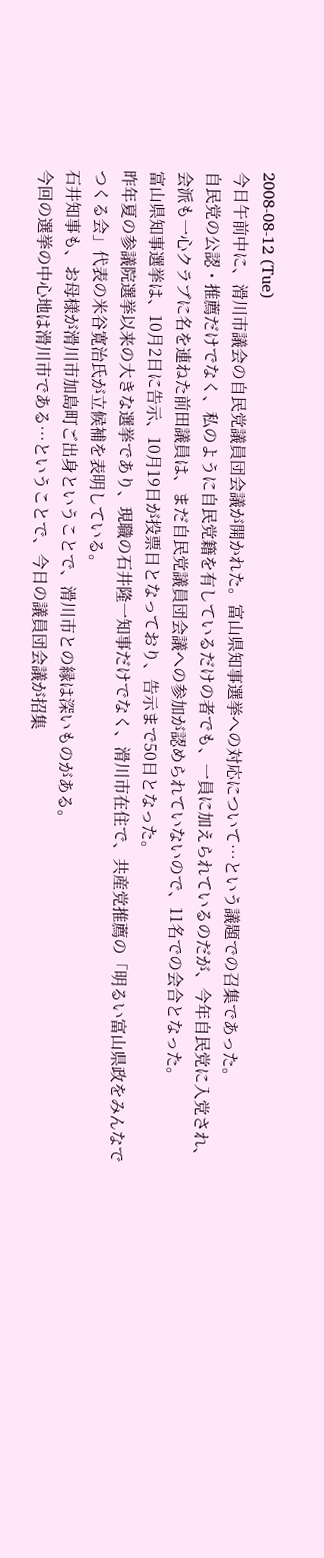2008-08-12 (Tue)
今日午前中に、滑川市議会の自民党議員団会議が開かれた。富山県知事選挙への対応について…という議題での召集であった。
自民党の公認・推薦だけでなく、私のように自民党籍を有しているだけの者でも、一員に加えられているのだが、今年自民党に入党され、会派も一心クラブに名を連ねた前田議員は、まだ自民党議員団会議への参加が認められていないので、11名での会合となった。
富山県知事選挙は、10月2日に告示、10月19日が投票日となっており、告示まで50日となった。
昨年夏の参議院選挙以来の大きな選挙であり、現職の石井隆一知事だけでなく、滑川市在住で、共産党推薦の「明るい富山県政をみんなでつくる会」代表の米谷寛治氏が立候補を表明している。
石井知事も、お母様が滑川市加島町ご出身ということで、滑川市との縁は深いものがある。
今回の選挙の中心地は滑川市である…ということで、今日の議員団会議が招集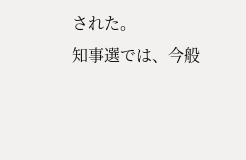された。
知事選では、今般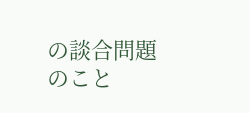の談合問題のこと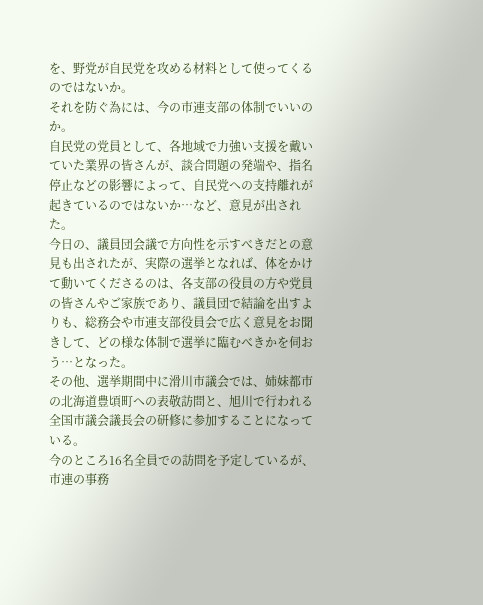を、野党が自民党を攻める材料として使ってくるのではないか。
それを防ぐ為には、今の市連支部の体制でいいのか。
自民党の党員として、各地域で力強い支援を戴いていた業界の皆さんが、談合問題の発端や、指名停止などの影響によって、自民党への支持離れが起きているのではないか…など、意見が出された。
今日の、議員団会議で方向性を示すべきだとの意見も出されたが、実際の選挙となれば、体をかけて動いてくださるのは、各支部の役員の方や党員の皆さんやご家族であり、議員団で結論を出すよりも、総務会や市連支部役員会で広く意見をお聞きして、どの様な体制で選挙に臨むべきかを伺おう…となった。
その他、選挙期間中に滑川市議会では、姉妹都市の北海道豊頃町への表敬訪問と、旭川で行われる全国市議会議長会の研修に参加することになっている。
今のところ16名全員での訪問を予定しているが、市連の事務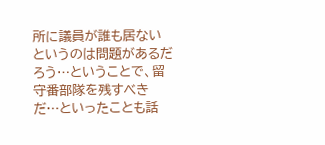所に議員が誰も居ないというのは問題があるだろう…ということで、留守番部隊を残すべきだ…といったことも話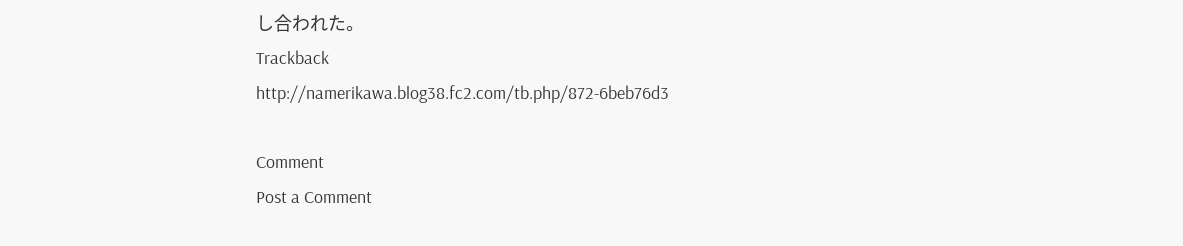し合われた。
Trackback
http://namerikawa.blog38.fc2.com/tb.php/872-6beb76d3

Comment
Post a Comment